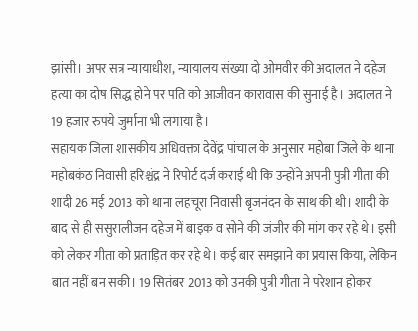झांसी। अपर सत्र न्यायाधीश, न्यायालय संख्या दो ओमवीर की अदालत ने दहेज हत्या का दोष सिद्ध होने पर पति को आजीवन कारावास की सुनाई है। अदालत ने 19 हजार रुपये जुर्माना भी लगाया है।
सहायक जिला शासकीय अधिवक्ता देवेंद्र पांचाल के अनुसार महोबा जिले के थाना महोबकंठ निवासी हरिश्चंद्र ने रिपोर्ट दर्ज कराई थी कि उन्होंने अपनी पुत्री गीता की शादी 26 मई 2013 को थाना लहचूरा निवासी बृजनंदन के साथ की थी। शादी के बाद से ही ससुरालीजन दहेज में बाइक व सोने की जंजीर की मांग कर रहे थे। इसी को लेकर गीता को प्रताड़ित कर रहे थे। कई बार समझाने का प्रयास किया, लेकिन बात नहीं बन सकी। 19 सितंबर 2013 को उनकी पुत्री गीता ने परेशान होकर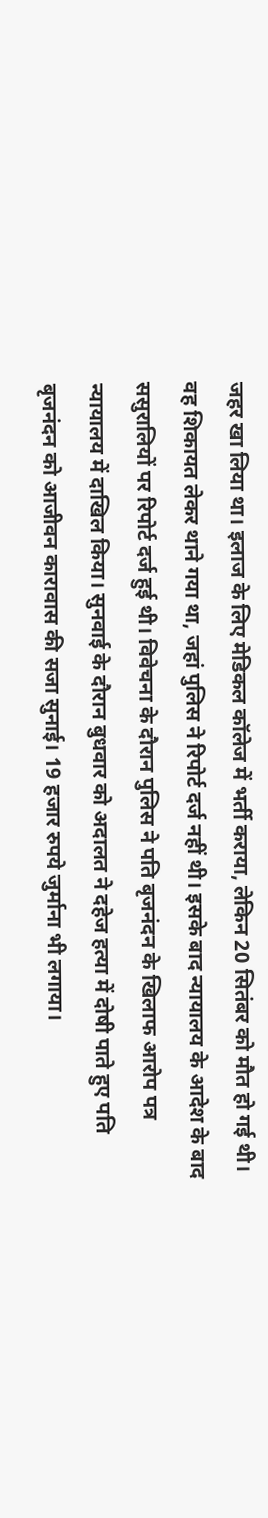जहर खा लिया था। इलाज के लिए मेडिकल कॉलेज में भर्ती कराया, लेकिन 20 सितंबर को मौत हो गई थी।
वह शिकायत लेकर थाने गया था, जहां पुलिस ने रिपोर्ट दर्ज नहीं थी। इसके बाद न्यायालय के आदेश के बाद ससुरालियों पर रिपोर्ट दर्ज हुई थी। विवेचना के दौरान पुलिस ने पति बृजनंदन के खिलाफ आरोप पत्र न्यायालय में दाखिल किया। सुनवाई के दौरान बुधवार को अदालत ने दहेज हत्या में दोषी पाते हुए पति बृजनंदन को आजीवन कारावास की सजा सुनाई। 19 हजार रुपये जुर्माना भी लगाया।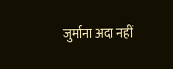जुर्माना अदा नहीं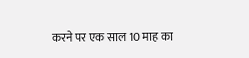करने पर एक साल 10 माह का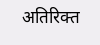अतिरिक्त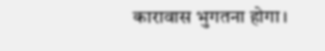कारावास भुगतना होगा।